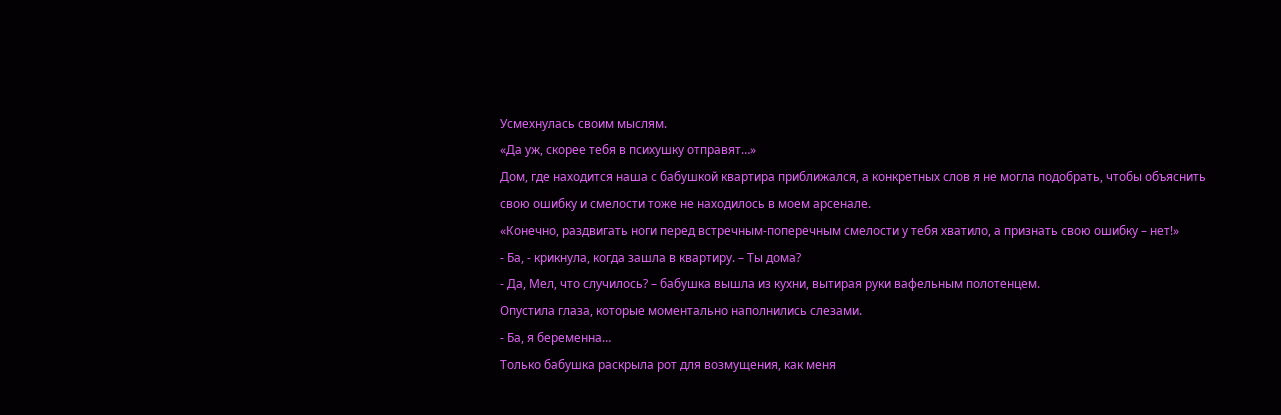Усмехнулась своим мыслям.
«Да уж, скорее тебя в психушку отправят…»
Дом, где находится наша с бабушкой квартира приближался, а конкретных слов я не могла подобрать, чтобы объяснить свою ошибку и смелости тоже не находилось в моем арсенале.
«Конечно, раздвигать ноги перед встречным-поперечным смелости у тебя хватило, а признать свою ошибку – нет!»
- Ба, - крикнула, когда зашла в квартиру. – Ты дома?
- Да, Мел, что случилось? – бабушка вышла из кухни, вытирая руки вафельным полотенцем.
Опустила глаза, которые моментально наполнились слезами.
- Ба, я беременна…
Только бабушка раскрыла рот для возмущения, как меня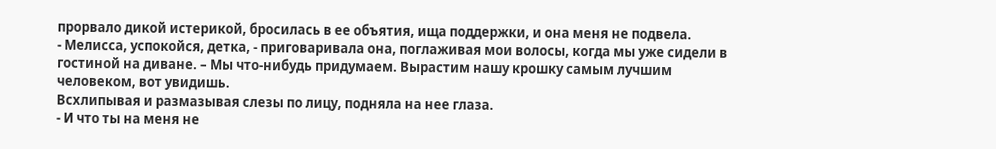прорвало дикой истерикой, бросилась в ее объятия, ища поддержки, и она меня не подвела.
- Мелисса, успокойся, детка, - приговаривала она, поглаживая мои волосы, когда мы уже сидели в гостиной на диване. – Мы что-нибудь придумаем. Вырастим нашу крошку самым лучшим человеком, вот увидишь.
Всхлипывая и размазывая слезы по лицу, подняла на нее глаза.
- И что ты на меня не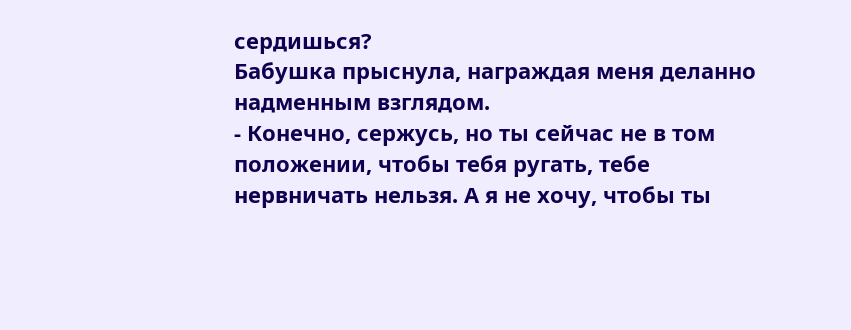сердишься?
Бабушка прыснула, награждая меня деланно надменным взглядом.
- Конечно, сержусь, но ты сейчас не в том положении, чтобы тебя ругать, тебе нервничать нельзя. А я не хочу, чтобы ты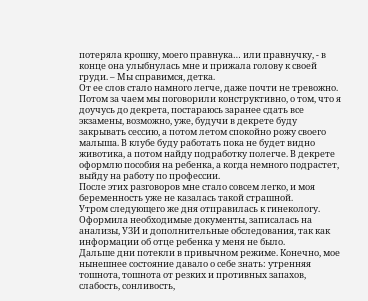потеряла крошку, моего правнука… или правнучку, - в конце она улыбнулась мне и прижала голову к своей груди. – Мы справимся, детка.
От ее слов стало намного легче, даже почти не тревожно.
Потом за чаем мы поговорили конструктивно, о том, что я доучусь до декрета, постараюсь заранее сдать все экзамены, возможно, уже, будучи в декрете буду закрывать сессию, а потом летом спокойно рожу своего малыша. В клубе буду работать пока не будет видно животика, а потом найду подработку полегче. В декрете оформлю пособия на ребенка, а когда немного подрастет, выйду на работу по профессии.
После этих разговоров мне стало совсем легко, и моя беременность уже не казалась такой страшной.
Утром следующего же дня отправилась к гинекологу. Оформила необходимые документы, записалась на анализы, УЗИ и дополнительные обследования, так как информации об отце ребенка у меня не было.
Дальше дни потекли в привычном режиме. Конечно, мое нынешнее состояние давало о себе знать: утренняя тошнота, тошнота от резких и противных запахов, слабость, сонливость,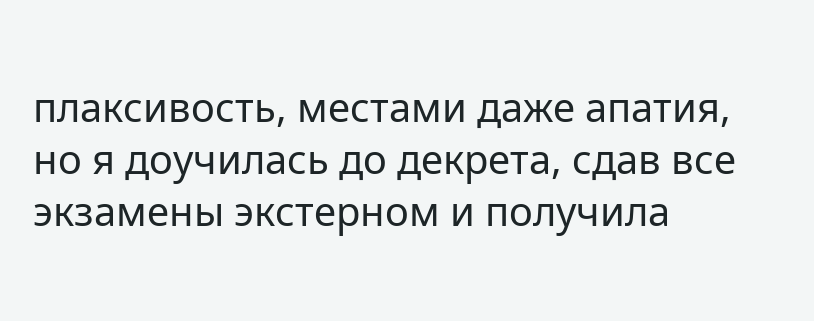плаксивость, местами даже апатия, но я доучилась до декрета, сдав все экзамены экстерном и получила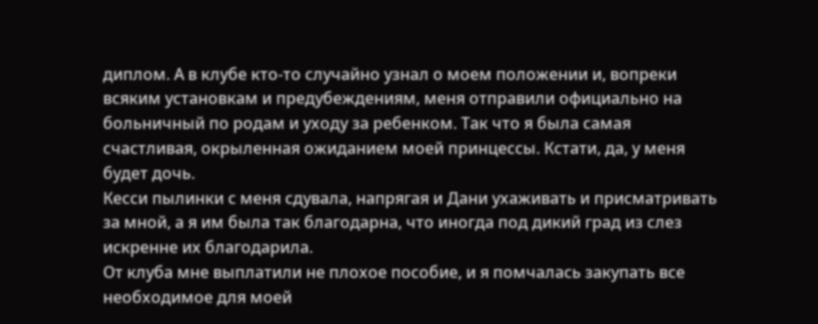диплом. А в клубе кто-то случайно узнал о моем положении и, вопреки всяким установкам и предубеждениям, меня отправили официально на больничный по родам и уходу за ребенком. Так что я была самая счастливая, окрыленная ожиданием моей принцессы. Кстати, да, у меня будет дочь.
Кесси пылинки с меня сдувала, напрягая и Дани ухаживать и присматривать за мной, а я им была так благодарна, что иногда под дикий град из слез искренне их благодарила.
От клуба мне выплатили не плохое пособие, и я помчалась закупать все необходимое для моей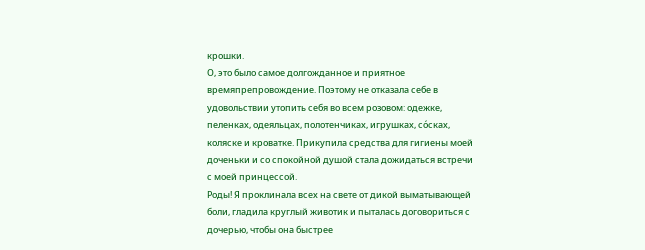крошки.
О, это было самое долгожданное и приятное времяпрепровождение. Поэтому не отказала себе в удовольствии утопить себя во всем розовом: одежке, пеленках, одеяльцах, полотенчиках, игрушках, со́сках, коляске и кроватке. Прикупила средства для гигиены моей доченьки и со спокойной душой стала дожидаться встречи с моей принцессой.
Роды! Я проклинала всех на свете от дикой выматывающей боли, гладила круглый животик и пыталась договориться с дочерью, чтобы она быстрее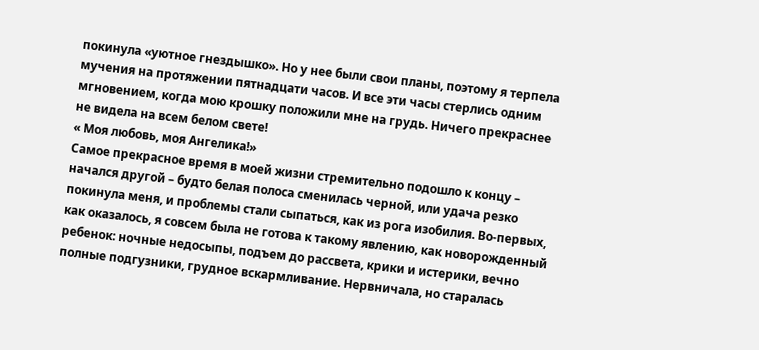покинула «уютное гнездышко». Но у нее были свои планы, поэтому я терпела мучения на протяжении пятнадцати часов. И все эти часы стерлись одним мгновением, когда мою крошку положили мне на грудь. Ничего прекраснее не видела на всем белом свете!
« Моя любовь, моя Ангелика!»
Самое прекрасное время в моей жизни стремительно подошло к концу – начался другой – будто белая полоса сменилась черной, или удача резко покинула меня, и проблемы стали сыпаться, как из рога изобилия. Во-первых, как оказалось, я совсем была не готова к такому явлению, как новорожденный ребенок: ночные недосыпы, подъем до рассвета, крики и истерики, вечно полные подгузники, грудное вскармливание. Нервничала, но старалась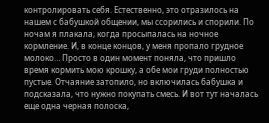контролировать себя. Естественно, это отразилось на нашем с бабушкой общении, мы ссорились и спорили. По ночам я плакала, когда просыпалась на ночное кормление. И, в конце концов, у меня пропало грудное молоко… Просто в один момент поняла, что пришло время кормить мою крошку, а обе мои груди полностью пустые. Отчаяние затопило, но включилась бабушка и подсказала, что нужно покупать смесь. И вот тут началась еще одна черная полоска,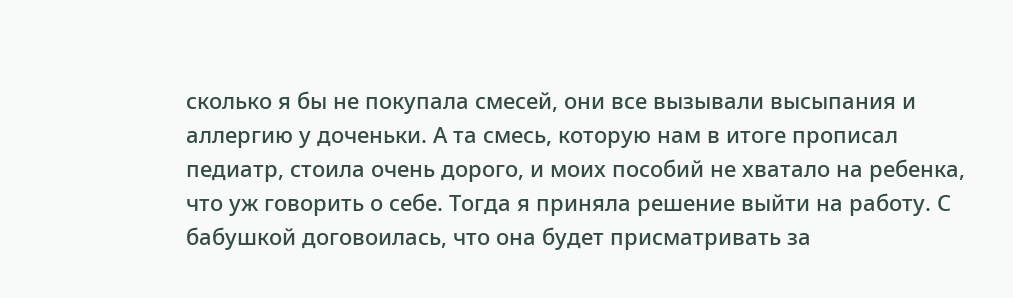сколько я бы не покупала смесей, они все вызывали высыпания и аллергию у доченьки. А та смесь, которую нам в итоге прописал педиатр, стоила очень дорого, и моих пособий не хватало на ребенка, что уж говорить о себе. Тогда я приняла решение выйти на работу. С бабушкой договоилась, что она будет присматривать за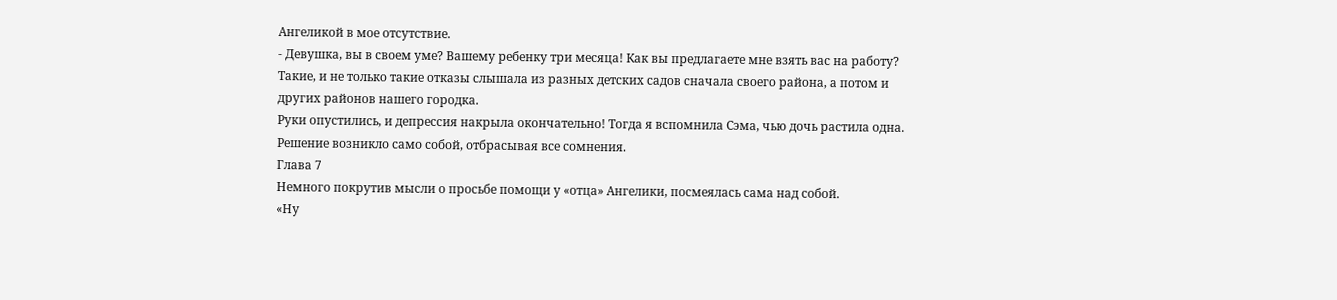Ангеликой в мое отсутствие.
- Девушка, вы в своем уме? Вашему ребенку три месяца! Как вы предлагаете мне взять вас на работу?
Такие, и не только такие отказы слышала из разных детских садов сначала своего района, а потом и других районов нашего городка.
Руки опустились, и депрессия накрыла окончательно! Тогда я вспомнила Сэма, чью дочь растила одна. Решение возникло само собой, отбрасывая все сомнения.
Глава 7
Немного покрутив мысли о просьбе помощи у «отца» Ангелики, посмеялась сама над собой.
«Ну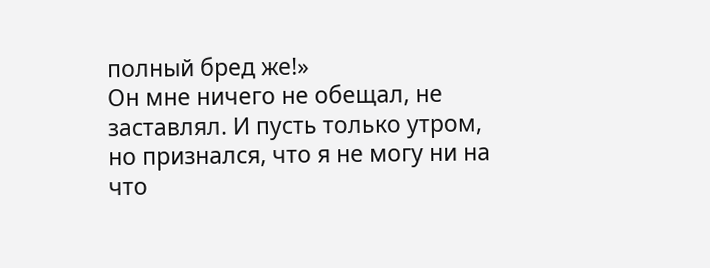полный бред же!»
Он мне ничего не обещал, не заставлял. И пусть только утром, но признался, что я не могу ни на что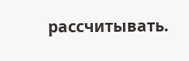рассчитывать.